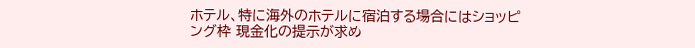ホテル、特に海外のホテルに宿泊する場合にはショッピング枠 現金化の提示が求め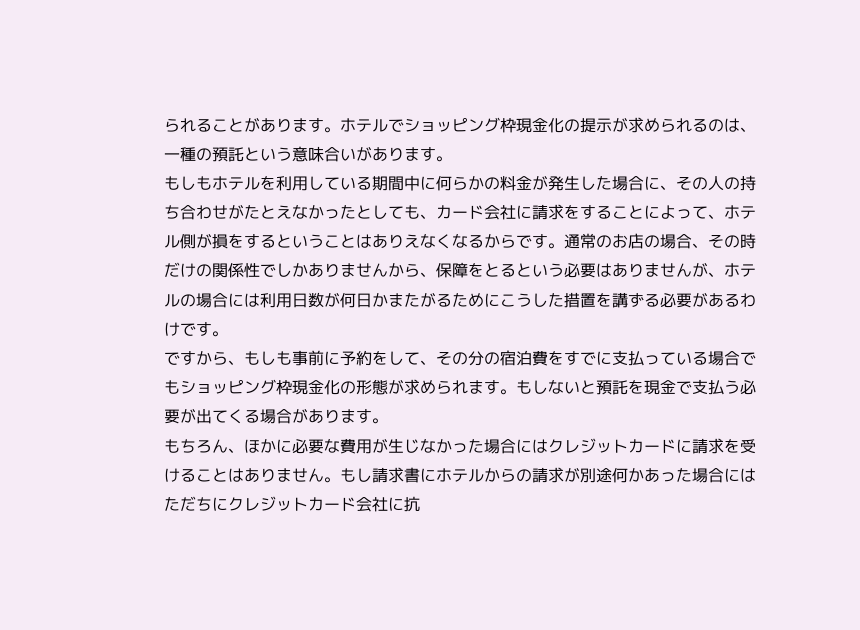られることがあります。ホテルでショッピング枠現金化の提示が求められるのは、一種の預託という意味合いがあります。
もしもホテルを利用している期間中に何らかの料金が発生した場合に、その人の持ち合わせがたとえなかったとしても、カード会社に請求をすることによって、ホテル側が損をするということはありえなくなるからです。通常のお店の場合、その時だけの関係性でしかありませんから、保障をとるという必要はありませんが、ホテルの場合には利用日数が何日かまたがるためにこうした措置を講ずる必要があるわけです。
ですから、もしも事前に予約をして、その分の宿泊費をすでに支払っている場合でもショッピング枠現金化の形態が求められます。もしないと預託を現金で支払う必要が出てくる場合があります。
もちろん、ほかに必要な費用が生じなかった場合にはクレジットカードに請求を受けることはありません。もし請求書にホテルからの請求が別途何かあった場合にはただちにクレジットカード会社に抗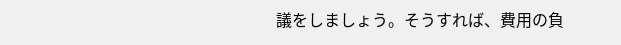議をしましょう。そうすれば、費用の負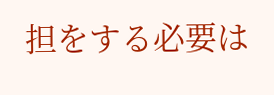担をする必要は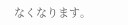なくなります。